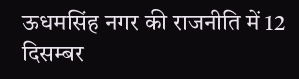ऊधमसिंह नगर की राजनीति में 12 दिसम्बर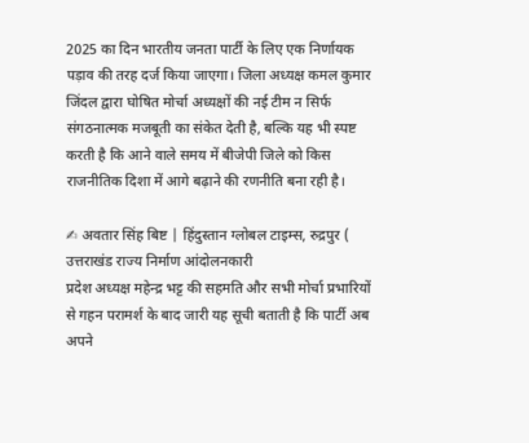2025 का दिन भारतीय जनता पार्टी के लिए एक निर्णायक पड़ाव की तरह दर्ज किया जाएगा। जिला अध्यक्ष कमल कुमार जिंदल द्वारा घोषित मोर्चा अध्यक्षों की नई टीम न सिर्फ संगठनात्मक मजबूती का संकेत देती है, बल्कि यह भी स्पष्ट करती है कि आने वाले समय में बीजेपी जिले को किस राजनीतिक दिशा में आगे बढ़ाने की रणनीति बना रही है।

✍ अवतार सिंह बिष्ट | हिंदुस्तान ग्लोबल टाइम्स, रुद्रपुर ( उत्तराखंड राज्य निर्माण आंदोलनकारी
प्रदेश अध्यक्ष महेन्द्र भट्ट की सहमति और सभी मोर्चा प्रभारियों से गहन परामर्श के बाद जारी यह सूची बताती है कि पार्टी अब अपने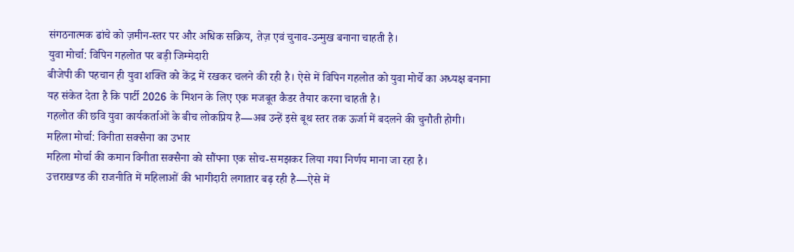संगठनात्मक ढांचे को ज़मीन-स्तर पर और अधिक सक्रिय, तेज़ एवं चुनाव-उन्मुख बनाना चाहती है।
युवा मोर्चा: विपिन गहलोत पर बड़ी जिम्मेदारी
बीजेपी की पहचान ही युवा शक्ति को केंद्र में रखकर चलने की रही है। ऐसे में विपिन गहलोत को युवा मोर्चे का अध्यक्ष बनाना यह संकेत देता है कि पार्टी 2026 के मिशन के लिए एक मजबूत कैडर तैयार करना चाहती है।
गहलोत की छवि युवा कार्यकर्ताओं के बीच लोकप्रिय है—अब उन्हें इसे बूथ स्तर तक ऊर्जा में बदलने की चुनौती होगी।
महिला मोर्चा: विनीता सक्सैना का उभार
महिला मोर्चा की कमान विनीता सक्सैना को सौंपना एक सोच-समझकर लिया गया निर्णय माना जा रहा है।
उत्तराखण्ड की राजनीति में महिलाओं की भागीदारी लगातार बढ़ रही है—ऐसे में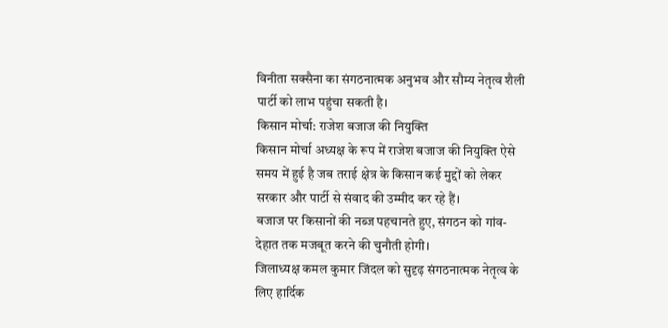विनीता सक्सैना का संगठनात्मक अनुभव और सौम्य नेतृत्व शैली पार्टी को लाभ पहुंचा सकती है।
किसान मोर्चा: राजेश बजाज की नियुक्ति
किसान मोर्चा अध्यक्ष के रूप में राजेश बजाज की नियुक्ति ऐसे समय में हुई है जब तराई क्षेत्र के किसान कई मुद्दों को लेकर सरकार और पार्टी से संवाद की उम्मीद कर रहे हैं।
बजाज पर किसानों की नब्ज पहचानते हुए, संगठन को गांव-देहात तक मजबूत करने की चुनौती होगी।
जिलाध्यक्ष कमल कुमार जिंदल को सुदृढ़ संगठनात्मक नेतृत्व के लिए हार्दिक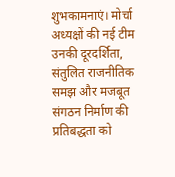शुभकामनाएं। मोर्चा अध्यक्षों की नई टीम उनकी दूरदर्शिता, संतुलित राजनीतिक समझ और मजबूत संगठन निर्माण की प्रतिबद्धता को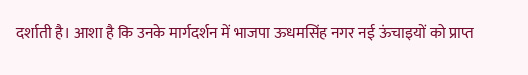दर्शाती है। आशा है कि उनके मार्गदर्शन में भाजपा ऊधमसिंह नगर नई ऊंचाइयों को प्राप्त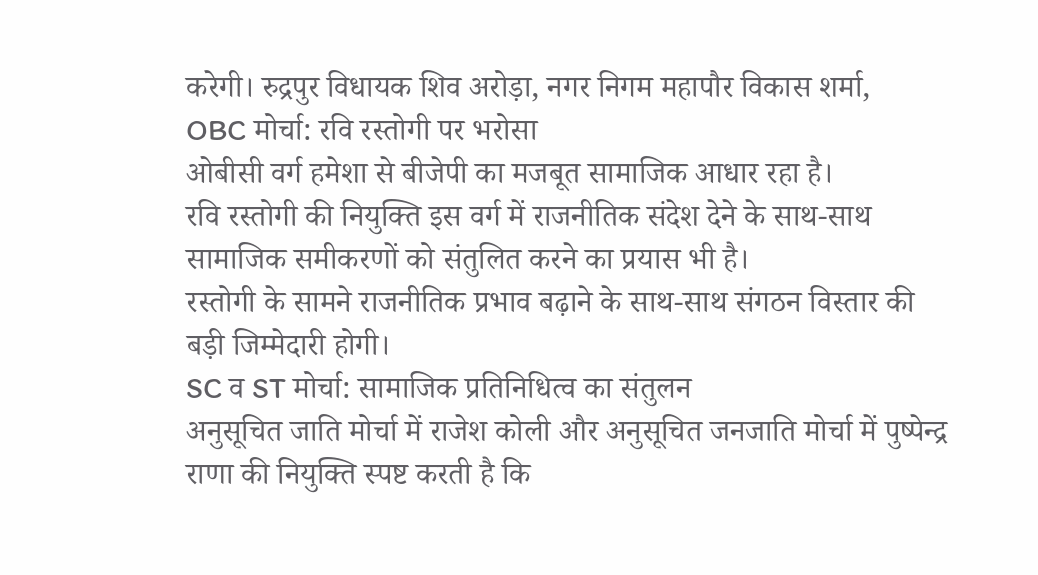करेगी। रुद्रपुर विधायक शिव अरोड़ा, नगर निगम महापौर विकास शर्मा,
OBC मोर्चा: रवि रस्तोगी पर भरोसा
ओबीसी वर्ग हमेशा से बीजेपी का मजबूत सामाजिक आधार रहा है।
रवि रस्तोगी की नियुक्ति इस वर्ग में राजनीतिक संदेश देने के साथ-साथ सामाजिक समीकरणों को संतुलित करने का प्रयास भी है।
रस्तोगी के सामने राजनीतिक प्रभाव बढ़ाने के साथ-साथ संगठन विस्तार की बड़ी जिम्मेदारी होगी।
SC व ST मोर्चा: सामाजिक प्रतिनिधित्व का संतुलन
अनुसूचित जाति मोर्चा में राजेश कोली और अनुसूचित जनजाति मोर्चा में पुष्पेन्द्र राणा की नियुक्ति स्पष्ट करती है कि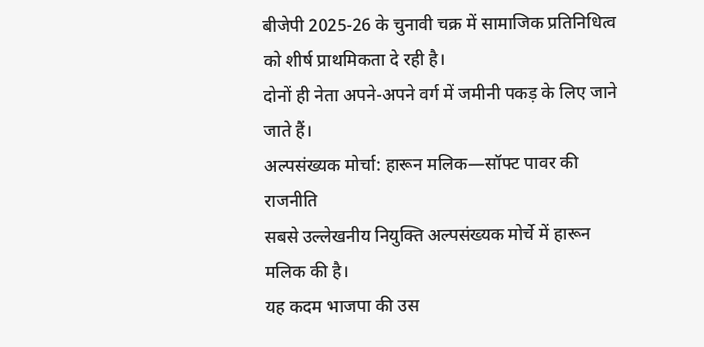बीजेपी 2025-26 के चुनावी चक्र में सामाजिक प्रतिनिधित्व को शीर्ष प्राथमिकता दे रही है।
दोनों ही नेता अपने-अपने वर्ग में जमीनी पकड़ के लिए जाने जाते हैं।
अल्पसंख्यक मोर्चा: हारून मलिक—सॉफ्ट पावर की राजनीति
सबसे उल्लेखनीय नियुक्ति अल्पसंख्यक मोर्चे में हारून मलिक की है।
यह कदम भाजपा की उस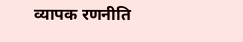व्यापक रणनीति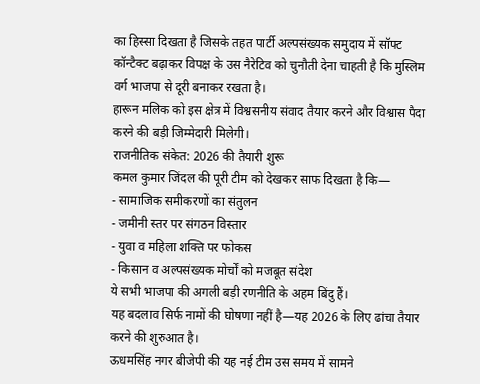का हिस्सा दिखता है जिसके तहत पार्टी अल्पसंख्यक समुदाय में सॉफ्ट कॉन्टैक्ट बढ़ाकर विपक्ष के उस नैरेटिव को चुनौती देना चाहती है कि मुस्लिम वर्ग भाजपा से दूरी बनाकर रखता है।
हारून मलिक को इस क्षेत्र में विश्वसनीय संवाद तैयार करने और विश्वास पैदा करने की बड़ी जिम्मेदारी मिलेगी।
राजनीतिक संकेत: 2026 की तैयारी शुरू
कमल कुमार जिंदल की पूरी टीम को देखकर साफ दिखता है कि—
- सामाजिक समीकरणों का संतुलन
- जमीनी स्तर पर संगठन विस्तार
- युवा व महिला शक्ति पर फोकस
- किसान व अल्पसंख्यक मोर्चों को मजबूत संदेश
ये सभी भाजपा की अगली बड़ी रणनीति के अहम बिंदु हैं।
यह बदलाव सिर्फ नामों की घोषणा नहीं है—यह 2026 के लिए ढांचा तैयार करने की शुरुआत है।
ऊधमसिंह नगर बीजेपी की यह नई टीम उस समय में सामने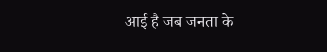आई है जब जनता के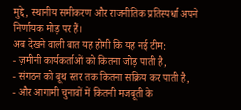मुद्दे, स्थानीय समीकरण और राजनीतिक प्रतिस्पर्धा अपने निर्णायक मोड़ पर हैं।
अब देखने वाली बात यह होगी कि यह नई टीम:
- ज़मीनी कार्यकर्ताओं को कितना जोड़ पाती है,
- संगठन को बूथ स्तर तक कितना सक्रिय कर पाती है,
- और आगामी चुनावों में कितनी मजबूती के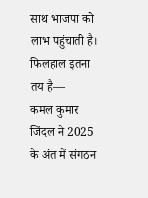साथ भाजपा को लाभ पहुंचाती है।
फिलहाल इतना तय है—
कमल कुमार जिंदल ने 2025 के अंत में संगठन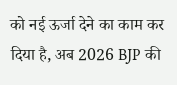को नई ऊर्जा देने का काम कर दिया है, अब 2026 BJP की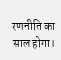रणनीति का साल होगा।